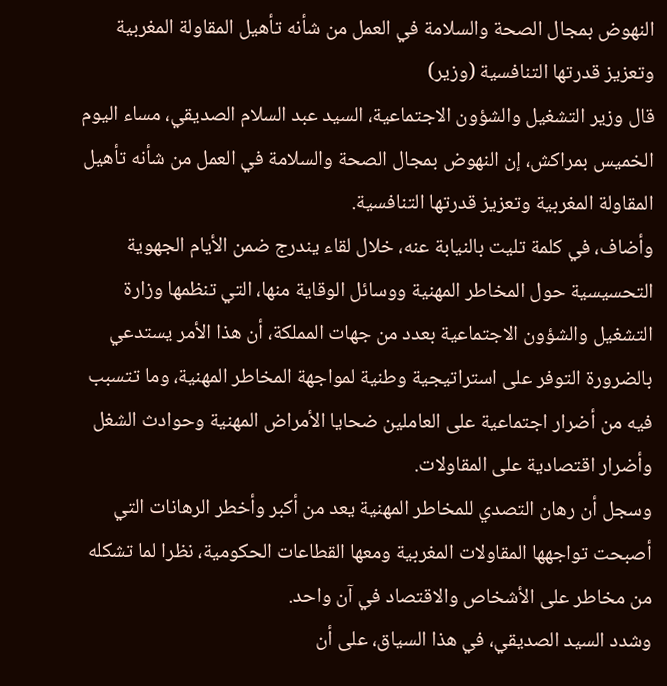النهوض بمجال الصحة والسلامة في العمل من شأنه تأهيل المقاولة المغربية وتعزيز قدرتها التنافسية (وزير)
قال وزير التشغيل والشؤون الاجتماعية، السيد عبد السلام الصديقي، مساء اليوم الخميس بمراكش، إن النهوض بمجال الصحة والسلامة في العمل من شأنه تأهيل المقاولة المغربية وتعزيز قدرتها التنافسية.
وأضاف، في كلمة تليت بالنيابة عنه، خلال لقاء يندرج ضمن الأيام الجهوية التحسيسية حول المخاطر المهنية ووسائل الوقاية منها، التي تنظمها وزارة التشغيل والشؤون الاجتماعية بعدد من جهات المملكة، أن هذا الأمر يستدعي بالضرورة التوفر على استراتيجية وطنية لمواجهة المخاطر المهنية، وما تتسبب فيه من أضرار اجتماعية على العاملين ضحايا الأمراض المهنية وحوادث الشغل وأضرار اقتصادية على المقاولات.
وسجل أن رهان التصدي للمخاطر المهنية يعد من أكبر وأخطر الرهانات التي أصبحت تواجهها المقاولات المغربية ومعها القطاعات الحكومية، نظرا لما تشكله من مخاطر على الأشخاص والاقتصاد في آن واحد.
وشدد السيد الصديقي، في هذا السياق، على أن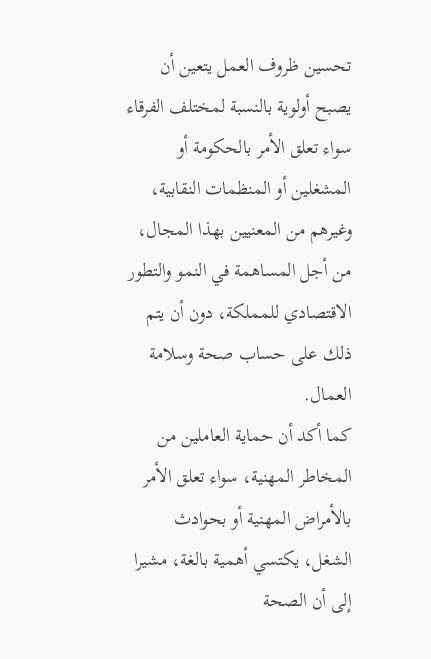تحسين ظروف العمل يتعين أن يصبح أولوية بالنسبة لمختلف الفرقاء سواء تعلق الأمر بالحكومة أو المشغلين أو المنظمات النقابية، وغيرهم من المعنيين بهذا المجال، من أجل المساهمة في النمو والتطور الاقتصادي للمملكة، دون أن يتم ذلك على حساب صحة وسلامة العمال.
كما أكد أن حماية العاملين من المخاطر المهنية، سواء تعلق الأمر بالأمراض المهنية أو بحوادث الشغل، يكتسي أهمية بالغة، مشيرا إلى أن الصحة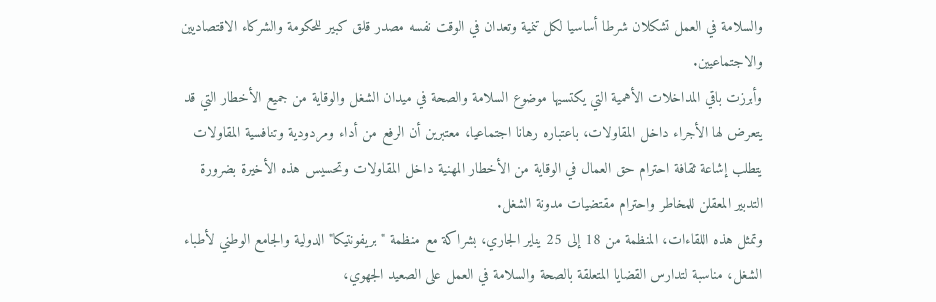والسلامة في العمل تشكلان شرطا أساسيا لكل تنمية وتعدان في الوقت نفسه مصدر قلق كبير للحكومة والشركاء الاقتصاديين والاجتماعيين.
وأبرزت باقي المداخلات الأهمية التي يكتسيها موضوع السلامة والصحة في ميدان الشغل والوقاية من جميع الأخطار التي قد يتعرض لها الأجراء داخل المقاولات، باعتباره رهانا اجتماعيا، معتبرين أن الرفع من أداء ومردودية وتنافسية المقاولات يتطلب إشاعة ثقافة احترام حق العمال في الوقاية من الأخطار المهنية داخل المقاولات وتحسيس هذه الأخيرة بضرورة التدبير المعقلن للمخاطر واحترام مقتضيات مدونة الشغل.
وتمثل هذه اللقاءات، المنظمة من 18 إلى 25 يناير الجاري، بشراكة مع منظمة "بريفونتيكا" الدولية والجامع الوطني لأطباء الشغل، مناسبة لتدارس القضايا المتعلقة بالصحة والسلامة في العمل على الصعيد الجهوي،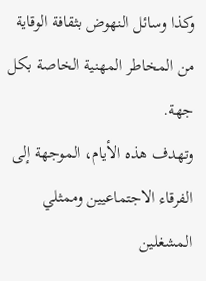وكذا وسائل النهوض بثقافة الوقاية من المخاطر المهنية الخاصة بكل جهة.
وتهدف هذه الأيام، الموجهة إلى الفرقاء الاجتماعيين وممثلي المشغلين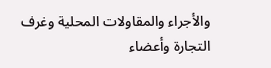والأجراء والمقاولات المحلية وغرف التجارة وأعضاء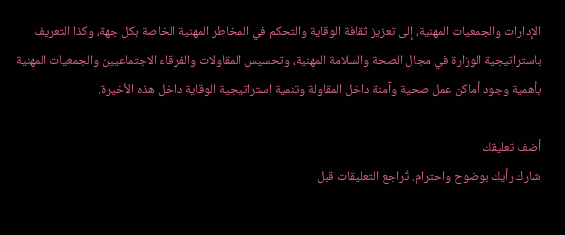الإدارات والجمعيات المهنية، إلى تعزيز ثقافة الوقاية والتحكم في المخاطر المهنية الخاصة بكل جهة، وكذا التعريف باستراتيجية الوزارة في مجال الصحة والسلامة المهنية، وتحسيس المقاولات والفرقاء الاجتماعيين والجمعيات المهنية بأهمية وجود أماكن عمل صحية وآمنة داخل المقاولة وتنمية استراتيجية الوقاية داخل هذه الأخيرة.

أضف تعليقك
شارك رأيك بوضوح واحترام. تُراجع التعليقات قبل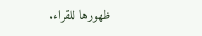ظهورها للقراء.